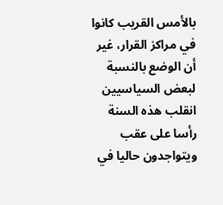بالأمس القريب كانوا في مراكز القرار، غير أن الوضع بالنسبة لبعض السياسيين انقلب هذه السنة رأسا على عقب ويتواجدون حاليا في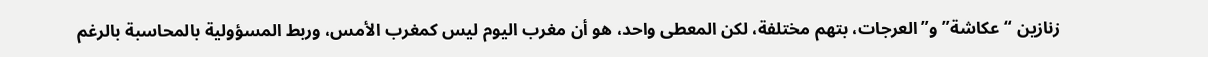زنازين “عكاشة” و”العرجات، بتهم مختلفة، لكن المعطى واحد، هو أن مغرب اليوم ليس كمغرب الأمس، وربط المسؤولية بالمحاسبة بالرغم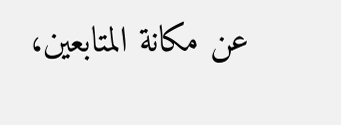عن مكانة المتابعين،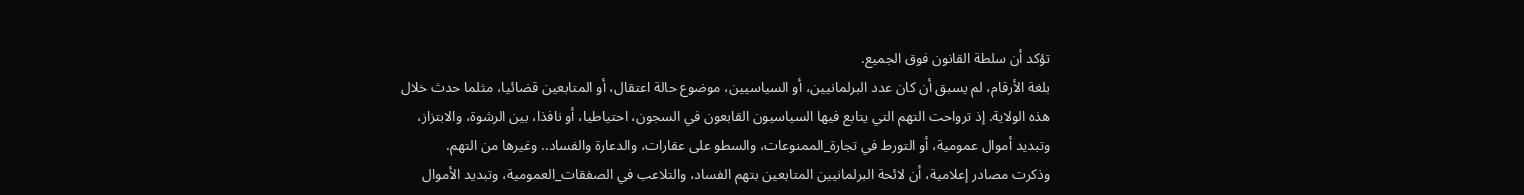تؤكد أن سلطة القانون فوق الجميع.
بلغة الأرقام، لم يسبق أن كان عدد البرلمانيين، أو السياسيين، موضوع حالة اعتقال، أو المتابعين قضائيا، مثلما حدث خلال هذه الولاية. إذ ترواحت التهم التي يتابع فيها السياسيون القابعون في السجون، احتياطيا، أو نافذا، بين الرشوة، والابتزاز، وتبديد أموال عمومية، أو التورط في تجارة_الممنوعات، والسطو على عقارات، والدعارة والفساد.. وغيرها من التهم.
وذكرت مصادر إعلامية، أن لائحة البرلمانيين المتابعين بتهم الفساد، والتلاعب في الصفقات_العمومية، وتبديد الأموال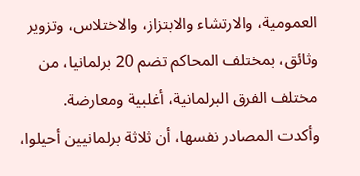العمومية، والارتشاء والابتزاز، والاختلاس، وتزوير وثائق، بمختلف المحاكم تضم 20 برلمانيا، من مختلف الفرق البرلمانية، أغلبية ومعارضة.
وأكدت المصادر نفسها، أن ثلاثة برلمانيين أحيلوا،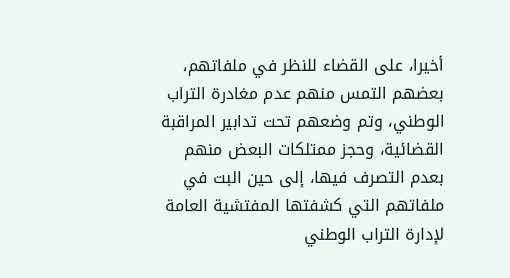أخيرا، على القضاء للنظر في ملفاتهم، بعضهم التمس منهم عدم مغادرة التراب الوطني، وتم وضعهم تحت تدابير المراقبة القضائية، وحجز ممتلكات البعض منهم بعدم التصرف فيها، إلى حين البت في ملفاتهم التي كشفتها المفتشية العامة لإدارة التراب الوطني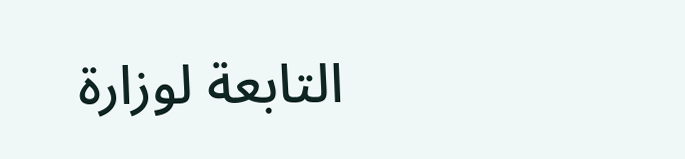التابعة لوزارة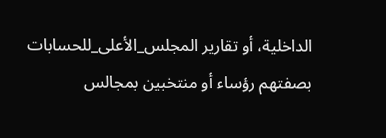الداخلية، أو تقارير المجلس_الأعلى_للحسابات بصفتهم رؤساء أو منتخبين بمجالس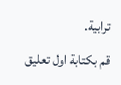ترابية.
قم بكتابة اول تعليق